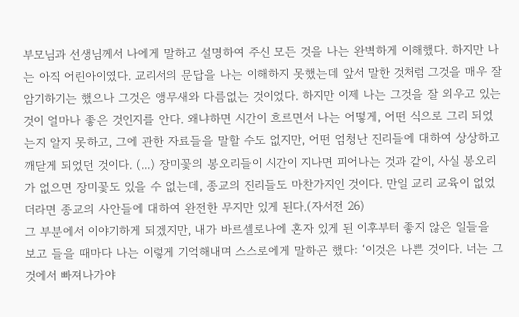부모님과 선생님께서 나에게 말하고 설명하여 주신 모든 것을 나는 완벽하게 이해했다. 하지만 나는 아직 어린아이였다. 교리서의 문답을 나는 이해하지 못했는데 앞서 말한 것처럼 그것을 매우 잘 암기하기는 했으나 그것은 앵무새와 다름없는 것이었다. 하지만 이제 나는 그것을 잘 외우고 있는 것이 얼마나 좋은 것인지를 안다. 왜냐하면 시간이 흐르면서 나는 어떻게, 어떤 식으로 그리 되었는지 알지 못하고, 그에 관한 자료들을 말할 수도 없지만, 어떤 엄청난 진리들에 대하여 상상하고 깨닫게 되었던 것이다. (...) 장미꽃의 봉오리들이 시간이 지나면 피어나는 것과 같이, 사실 봉오리가 없으면 장미꽃도 있을 수 없는데, 종교의 진리들도 마찬가지인 것이다. 만일 교리 교육이 없었더라면 종교의 사안들에 대하여 완전한 무지만 있게 된다.(자서전 26)
그 부분에서 이야기하게 되겠지만, 내가 바르셀로나에 혼자 있게 된 이후부터 좋지 않은 일들을 보고 들을 때마다 나는 이렇게 기억해내며 스스로에게 말하곤 했다: ‘이것은 나쁜 것이다. 너는 그것에서 빠져나가야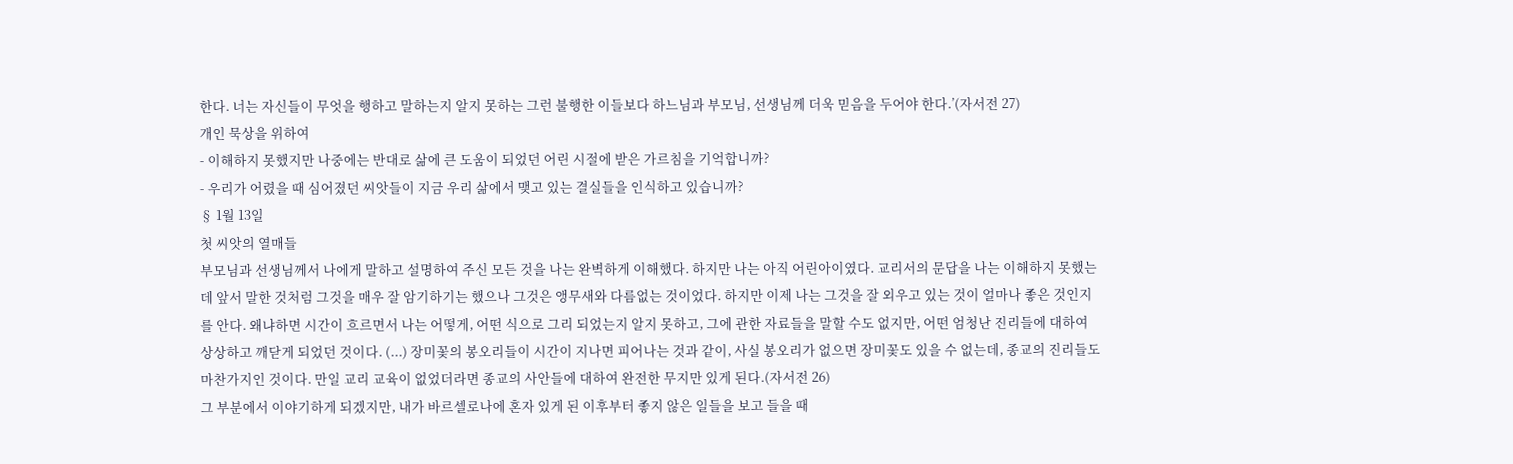한다. 너는 자신들이 무엇을 행하고 말하는지 알지 못하는 그런 불행한 이들보다 하느님과 부모님, 선생님께 더욱 믿음을 두어야 한다.’(자서전 27)
개인 묵상을 위하여
- 이해하지 못했지만 나중에는 반대로 삶에 큰 도움이 되었던 어린 시절에 받은 가르침을 기억합니까?
- 우리가 어렸을 때 심어졌던 씨앗들이 지금 우리 삶에서 맺고 있는 결실들을 인식하고 있습니까?
§ 1월 13일
첫 씨앗의 열매들
부모님과 선생님께서 나에게 말하고 설명하여 주신 모든 것을 나는 완벽하게 이해했다. 하지만 나는 아직 어린아이였다. 교리서의 문답을 나는 이해하지 못했는데 앞서 말한 것처럼 그것을 매우 잘 암기하기는 했으나 그것은 앵무새와 다름없는 것이었다. 하지만 이제 나는 그것을 잘 외우고 있는 것이 얼마나 좋은 것인지를 안다. 왜냐하면 시간이 흐르면서 나는 어떻게, 어떤 식으로 그리 되었는지 알지 못하고, 그에 관한 자료들을 말할 수도 없지만, 어떤 엄청난 진리들에 대하여 상상하고 깨닫게 되었던 것이다. (...) 장미꽃의 봉오리들이 시간이 지나면 피어나는 것과 같이, 사실 봉오리가 없으면 장미꽃도 있을 수 없는데, 종교의 진리들도 마찬가지인 것이다. 만일 교리 교육이 없었더라면 종교의 사안들에 대하여 완전한 무지만 있게 된다.(자서전 26)
그 부분에서 이야기하게 되겠지만, 내가 바르셀로나에 혼자 있게 된 이후부터 좋지 않은 일들을 보고 들을 때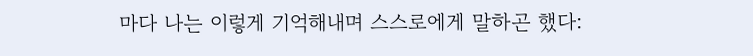마다 나는 이렇게 기억해내며 스스로에게 말하곤 했다: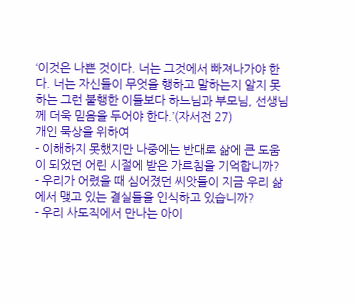‘이것은 나쁜 것이다. 너는 그것에서 빠져나가야 한다. 너는 자신들이 무엇을 행하고 말하는지 알지 못하는 그런 불행한 이들보다 하느님과 부모님, 선생님께 더욱 믿음을 두어야 한다.’(자서전 27)
개인 묵상을 위하여
- 이해하지 못했지만 나중에는 반대로 삶에 큰 도움이 되었던 어린 시절에 받은 가르침을 기억합니까?
- 우리가 어렸을 때 심어졌던 씨앗들이 지금 우리 삶에서 맺고 있는 결실들을 인식하고 있습니까?
- 우리 사도직에서 만나는 아이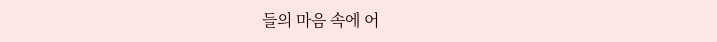들의 마음 속에 어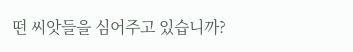떤 씨앗들을 심어주고 있습니까?